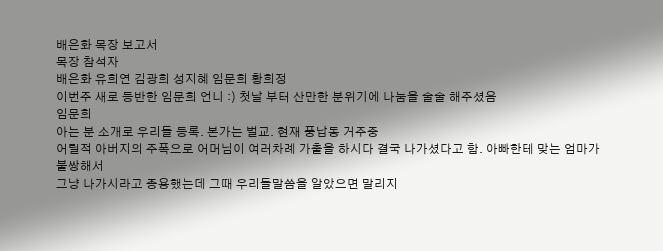배은화 목장 보고서
목장 참석자
배은화 유희연 김광희 성지혜 임문희 황희정
이번주 새로 등반한 임문희 언니 :) 첫날 부터 산만한 분위기에 나눔을 술술 해주셨음
임문희
아는 분 소개로 우리들 등록. 본가는 벌교. 현재 풍납동 거주중
어릴적 아버지의 주폭으로 어머님이 여러차례 가출을 하시다 결국 나가셨다고 함. 아빠한테 맞는 엄마가 불쌍해서
그냥 나가시라고 종용했는데 그때 우리들말씀을 알았으면 말리지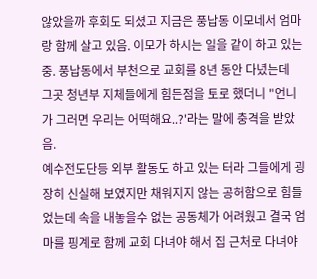않았을까 후회도 되셨고 지금은 풍납동 이모네서 엄마랑 함께 살고 있음. 이모가 하시는 일을 같이 하고 있는 중. 풍납동에서 부천으로 교회를 8년 동안 다녔는데
그곳 청년부 지체들에게 힘든점을 토로 했더니 "언니가 그러면 우리는 어떡해요..?'라는 말에 충격을 받았음.
예수전도단등 외부 활동도 하고 있는 터라 그들에게 굉장히 신실해 보였지만 채워지지 않는 공허함으로 힘들었는데 속을 내놓을수 없는 공동체가 어려웠고 결국 엄마를 핑계로 함께 교회 다녀야 해서 집 근처로 다녀야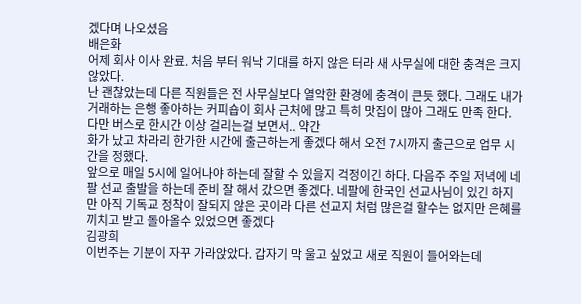겠다며 나오셨음
배은화
어제 회사 이사 완료. 처음 부터 워낙 기대를 하지 않은 터라 새 사무실에 대한 충격은 크지 않았다.
난 괜찮았는데 다른 직원들은 전 사무실보다 열악한 환경에 충격이 큰듯 했다. 그래도 내가 거래하는 은행 좋아하는 커피숍이 회사 근처에 많고 특히 맛집이 많아 그래도 만족 한다. 다만 버스로 한시간 이상 걸리는걸 보면서.. 약간
화가 났고 차라리 한가한 시간에 출근하는게 좋겠다 해서 오전 7시까지 출근으로 업무 시간을 정했다.
앞으로 매일 5시에 일어나야 하는데 잘할 수 있을지 걱정이긴 하다. 다음주 주일 저녁에 네팔 선교 출발을 하는데 준비 잘 해서 갔으면 좋겠다. 네팔에 한국인 선교사님이 있긴 하지만 아직 기독교 정착이 잘되지 않은 곳이라 다른 선교지 처럼 많은걸 할수는 없지만 은혜를 끼치고 받고 돌아올수 있었으면 좋겠다
김광희
이번주는 기분이 자꾸 가라앉았다. 갑자기 막 울고 싶었고 새로 직원이 들어와는데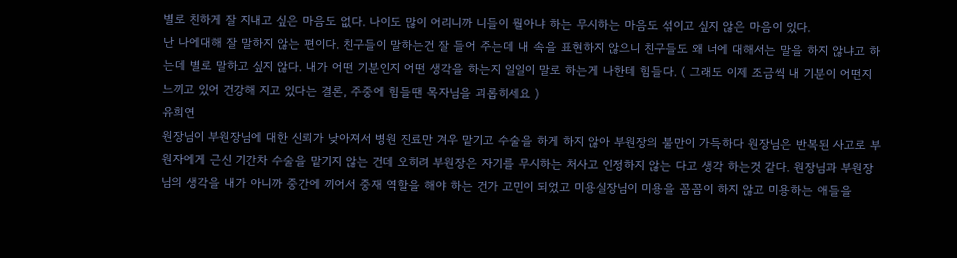별로 친하게 잘 지내고 싶은 마음도 없다. 나이도 많이 어리니까 니들이 뭘아냐 하는 무시하는 마음도 섞이고 싶지 않은 마음이 있다.
난 나에대해 잘 말하지 않는 편이다. 친구들이 말하는건 잘 들어 주는데 내 속을 표현하지 않으니 친구들도 왜 너에 대해서는 말을 하지 않냐고 하는데 별로 말하고 싶지 않다. 내가 어떤 기분인지 어떤 생각을 하는지 일일이 말로 하는게 나한테 힘들다. ( 그래도 이제 조금씩 내 기분이 어떤지 느끼고 있어 건강해 지고 있다는 결론, 주중에 힘들땐 목자님을 괴롭히세요 )
유희연
원장님이 부원장님에 대한 신뢰가 낮아져서 병원 진료만 겨우 맡기고 수술을 하게 하지 않아 부원장의 불만이 가득하다 원장님은 반복된 사고로 부원자에게 근신 기간차 수술을 맡기지 않는 건데 오히려 부원장은 자기를 무시하는 처사고 인정하지 않는 다고 생각 하는것 같다. 원장님과 부원장님의 생각을 내가 아니까 중간에 끼어서 중재 역할을 해야 하는 건가 고민이 되었고 미용실장님이 미용을 꼼꼼이 하지 않고 미용하는 애들을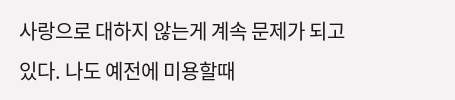사랑으로 대하지 않는게 계속 문제가 되고 있다. 나도 예전에 미용할때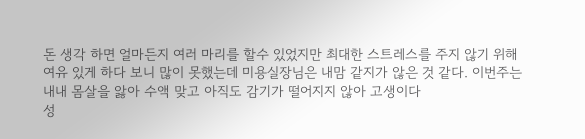돈 생각 하면 얼마든지 여러 마리를 할수 있었지만 최대한 스트레스를 주지 않기 위해 여유 있게 하다 보니 많이 못했는데 미용실장님은 내맘 같지가 않은 것 같다. 이번주는 내내 몸살을 앓아 수액 맞고 아직도 감기가 떨어지지 않아 고생이다
성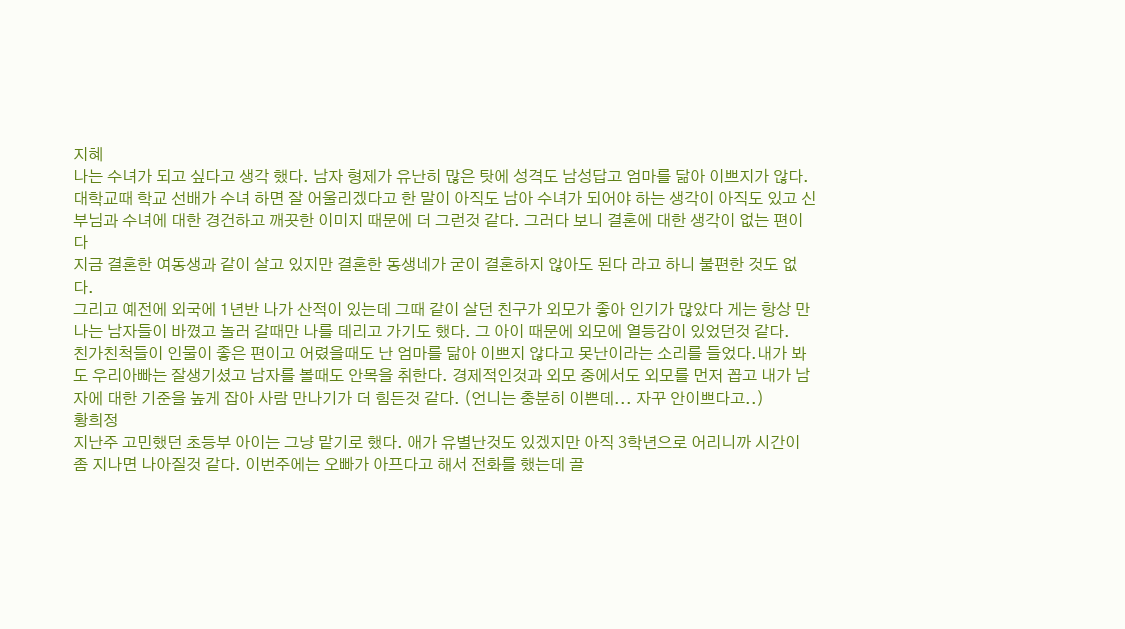지혜
나는 수녀가 되고 싶다고 생각 했다. 남자 형제가 유난히 많은 탓에 성격도 남성답고 엄마를 닮아 이쁘지가 않다.
대학교때 학교 선배가 수녀 하면 잘 어울리겠다고 한 말이 아직도 남아 수녀가 되어야 하는 생각이 아직도 있고 신부님과 수녀에 대한 경건하고 깨끗한 이미지 때문에 더 그런것 같다. 그러다 보니 결혼에 대한 생각이 없는 편이다
지금 결혼한 여동생과 같이 살고 있지만 결혼한 동생네가 굳이 결혼하지 않아도 된다 라고 하니 불편한 것도 없다.
그리고 예전에 외국에 1년반 나가 산적이 있는데 그때 같이 살던 친구가 외모가 좋아 인기가 많았다 게는 항상 만나는 남자들이 바꼈고 놀러 갈때만 나를 데리고 가기도 했다. 그 아이 때문에 외모에 열등감이 있었던것 같다.
친가친척들이 인물이 좋은 편이고 어렸을때도 난 엄마를 닮아 이쁘지 않다고 못난이라는 소리를 들었다.내가 봐도 우리아빠는 잘생기셨고 남자를 볼때도 안목을 취한다. 경제적인것과 외모 중에서도 외모를 먼저 꼽고 내가 남자에 대한 기준을 높게 잡아 사람 만나기가 더 힘든것 같다. (언니는 충분히 이쁜데... 자꾸 안이쁘다고..)
황희정
지난주 고민했던 초등부 아이는 그냥 맡기로 했다. 애가 유별난것도 있겠지만 아직 3학년으로 어리니까 시간이 좀 지나면 나아질것 같다. 이번주에는 오빠가 아프다고 해서 전화를 했는데 골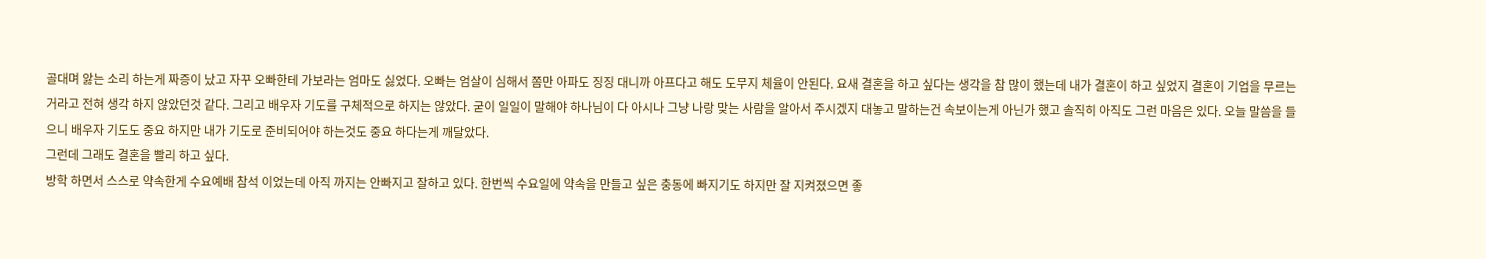골대며 앓는 소리 하는게 짜증이 났고 자꾸 오빠한테 가보라는 엄마도 싫었다. 오빠는 엄살이 심해서 쫌만 아파도 징징 대니까 아프다고 해도 도무지 체율이 안된다. 요새 결혼을 하고 싶다는 생각을 참 많이 했는데 내가 결혼이 하고 싶었지 결혼이 기업을 무르는 거라고 전혀 생각 하지 않았던것 같다. 그리고 배우자 기도를 구체적으로 하지는 않았다. 굳이 일일이 말해야 하나님이 다 아시나 그냥 나랑 맞는 사람을 알아서 주시겠지 대놓고 말하는건 속보이는게 아닌가 했고 솔직히 아직도 그런 마음은 있다. 오늘 말씀을 들으니 배우자 기도도 중요 하지만 내가 기도로 준비되어야 하는것도 중요 하다는게 깨달았다.
그런데 그래도 결혼을 빨리 하고 싶다.
방학 하면서 스스로 약속한게 수요예배 참석 이었는데 아직 까지는 안빠지고 잘하고 있다. 한번씩 수요일에 약속을 만들고 싶은 충동에 빠지기도 하지만 잘 지켜졌으면 좋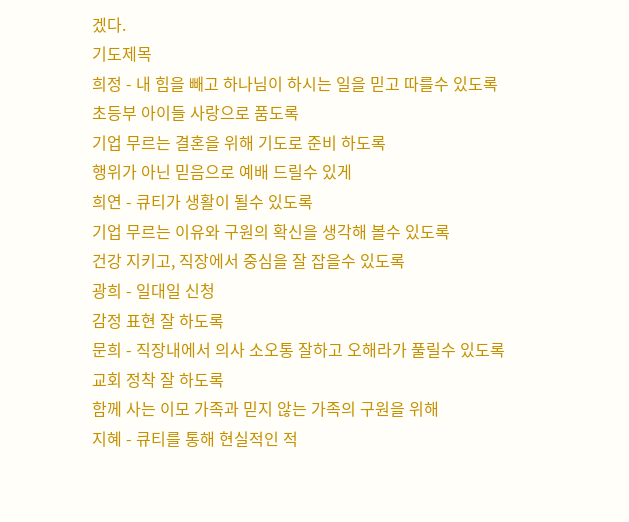겠다.
기도제목
희정 - 내 힘을 빼고 하나님이 하시는 일을 믿고 따를수 있도록
초등부 아이들 사랑으로 품도록
기업 무르는 결혼을 위해 기도로 준비 하도록
행위가 아닌 믿음으로 예배 드릴수 있게
희연 - 큐티가 생활이 될수 있도록
기업 무르는 이유와 구원의 확신을 생각해 볼수 있도록
건강 지키고, 직장에서 중심을 잘 잡을수 있도록
광희 - 일대일 신청
감정 표현 잘 하도록
문희 - 직장내에서 의사 소오통 잘하고 오해라가 풀릴수 있도록
교회 정착 잘 하도록
함께 사는 이모 가족과 믿지 않는 가족의 구원을 위해
지혜 - 큐티를 통해 현실적인 적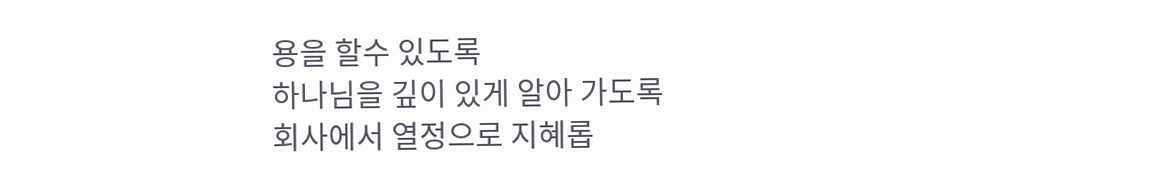용을 할수 있도록
하나님을 깊이 있게 알아 가도록
회사에서 열정으로 지혜롭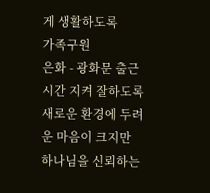게 생활하도록
가족구원
은화 - 광화문 출근 시간 지켜 잘하도록
새로운 환경에 두려운 마음이 크지만 하나님을 신뢰하는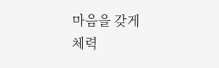마음을 갖게
체력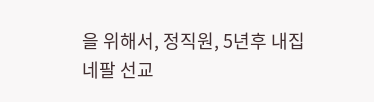을 위해서, 정직원, 5년후 내집
네팔 선교